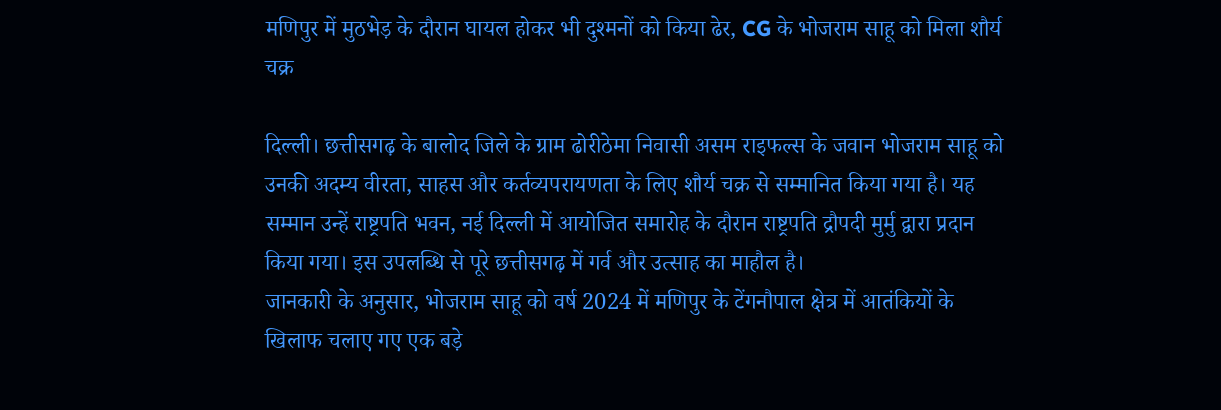मणिपुर में मुठभेड़ के दौरान घायल होकर भी दुश्मनों को किया ढेर, CG के भोजराम साहू को मिला शौर्य चक्र

दिल्ली। छत्तीसगढ़ के बालोद जिले के ग्राम ढोरीठेमा निवासी असम राइफल्स के जवान भोजराम साहू को उनकी अदम्य वीरता, साहस और कर्तव्यपरायणता के लिए शौर्य चक्र से सम्मानित किया गया है। यह सम्मान उन्हें राष्ट्रपति भवन, नई दिल्ली में आयोजित समारोह के दौरान राष्ट्रपति द्रौपदी मुर्मु द्वारा प्रदान किया गया। इस उपलब्धि से पूरे छत्तीसगढ़ में गर्व और उत्साह का माहौल है।
जानकारी के अनुसार, भोजराम साहू को वर्ष 2024 में मणिपुर के टेंगनौपाल क्षेत्र में आतंकियों के खिलाफ चलाए गए एक बड़े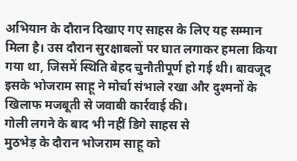अभियान के दौरान दिखाए गए साहस के लिए यह सम्मान मिला है। उस दौरान सुरक्षाबलों पर घात लगाकर हमला किया गया था, जिसमें स्थिति बेहद चुनौतीपूर्ण हो गई थी। बावजूद इसके भोजराम साहू ने मोर्चा संभाले रखा और दुश्मनों के खिलाफ मजबूती से जवाबी कार्रवाई की।
गोली लगने के बाद भी नहीं डिगे साहस से
मुठभेड़ के दौरान भोजराम साहू को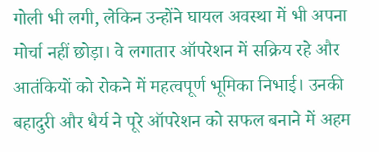गोली भी लगी, लेकिन उन्होंने घायल अवस्था में भी अपना मोर्चा नहीं छोड़ा। वे लगातार ऑपरेशन में सक्रिय रहे और आतंकियों को रोकने में महत्वपूर्ण भूमिका निभाई। उनकी बहादुरी और धैर्य ने पूरे ऑपरेशन को सफल बनाने में अहम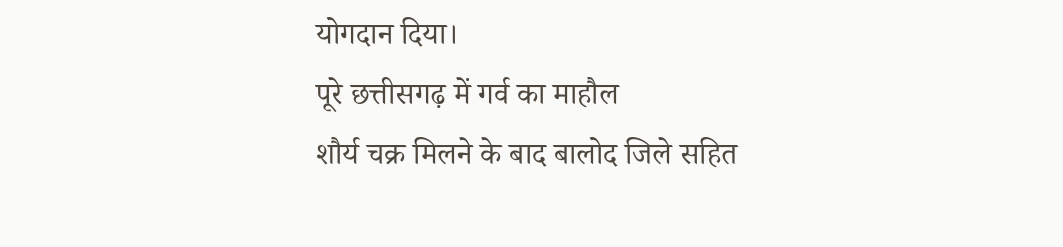योगदान दिया।
पूरे छत्तीसगढ़ में गर्व का माहौल
शौर्य चक्र मिलने के बाद बालोद जिले सहित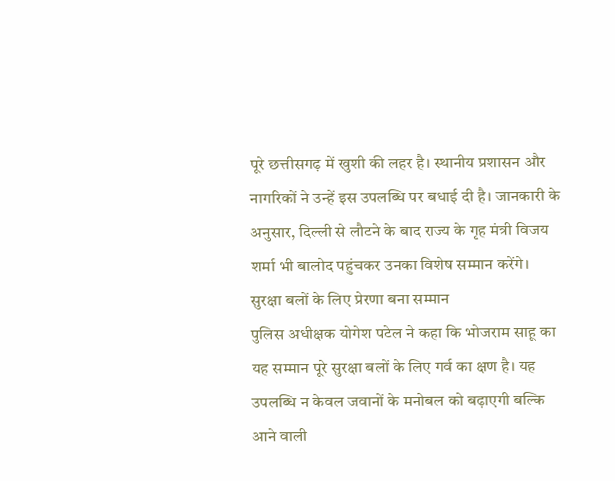पूरे छत्तीसगढ़ में खुशी की लहर है। स्थानीय प्रशासन और नागरिकों ने उन्हें इस उपलब्धि पर बधाई दी है। जानकारी के अनुसार, दिल्ली से लौटने के बाद राज्य के गृह मंत्री विजय शर्मा भी बालोद पहुंचकर उनका विशेष सम्मान करेंगे।
सुरक्षा बलों के लिए प्रेरणा बना सम्मान
पुलिस अधीक्षक योगेश पटेल ने कहा कि भोजराम साहू का यह सम्मान पूरे सुरक्षा बलों के लिए गर्व का क्षण है। यह उपलब्धि न केवल जवानों के मनोबल को बढ़ाएगी बल्कि आने वाली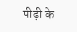पीढ़ी के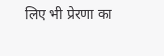लिए भी प्रेरणा का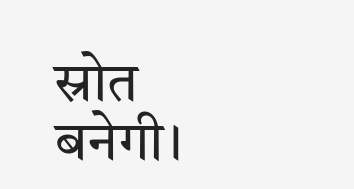स्रोत बनेगी।